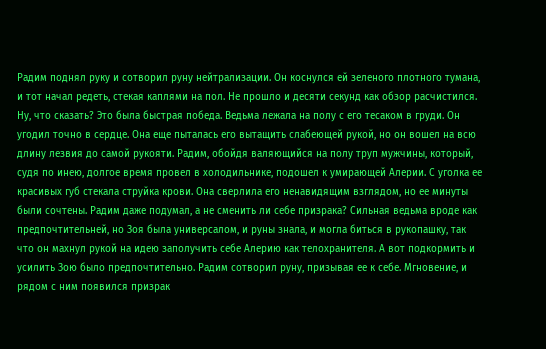Радим поднял руку и сотворил руну нейтрализации. Он коснулся ей зеленого плотного тумана, и тот начал редеть, стекая каплями на пол. Не прошло и десяти секунд как обзор расчистился. Ну, что сказать? Это была быстрая победа. Ведьма лежала на полу с его тесаком в груди. Он угодил точно в сердце. Она еще пыталась его вытащить слабеющей рукой, но он вошел на всю длину лезвия до самой рукояти. Радим, обойдя валяющийся на полу труп мужчины, который, судя по инею, долгое время провел в холодильнике, подошел к умирающей Алерии. С уголка ее красивых губ стекала струйка крови. Она сверлила его ненавидящим взглядом, но ее минуты были сочтены. Радим даже подумал, а не сменить ли себе призрака? Сильная ведьма вроде как предпочтительней, но Зоя была универсалом, и руны знала, и могла биться в рукопашку, так что он махнул рукой на идею заполучить себе Алерию как телохранителя. А вот подкормить и усилить Зою было предпочтительно. Радим сотворил руну, призывая ее к себе. Мгновение, и рядом с ним появился призрак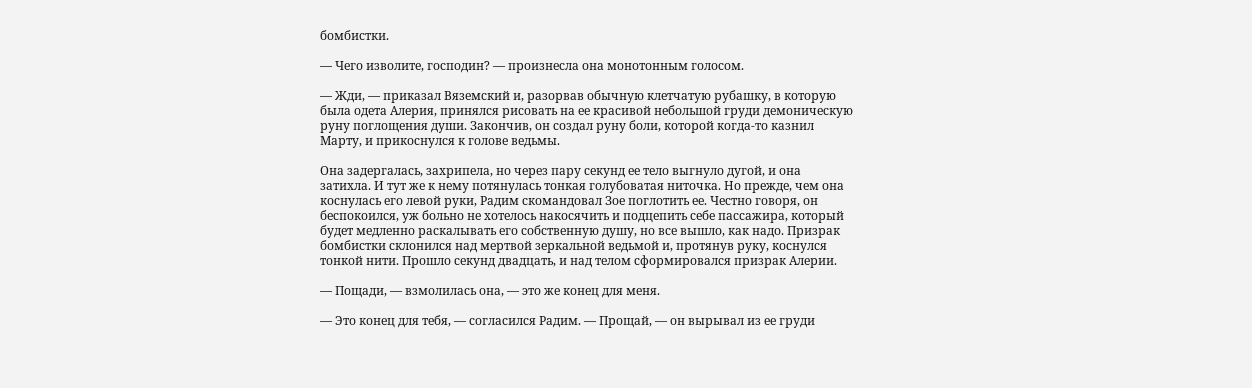бомбистки.

— Чего изволите, господин? — произнесла она монотонным голосом.

— Жди, — приказал Вяземский и, разорвав обычную клетчатую рубашку, в которую была одета Алерия, принялся рисовать на ее красивой небольшой груди демоническую руну поглощения души. Закончив, он создал руну боли, которой когда-то казнил Марту, и прикоснулся к голове ведьмы.

Она задергалась, захрипела, но через пару секунд ее тело выгнуло дугой, и она затихла. И тут же к нему потянулась тонкая голубоватая ниточка. Но прежде, чем она коснулась его левой руки, Радим скомандовал Зое поглотить ее. Честно говоря, он беспокоился, уж больно не хотелось накосячить и подцепить себе пассажира, который будет медленно раскалывать его собственную душу, но все вышло, как надо. Призрак бомбистки склонился над мертвой зеркальной ведьмой и, протянув руку, коснулся тонкой нити. Прошло секунд двадцать, и над телом сформировался призрак Алерии.

— Пощади, — взмолилась она, — это же конец для меня.

— Это конец для тебя, — согласился Радим. — Прощай, — он вырывал из ее груди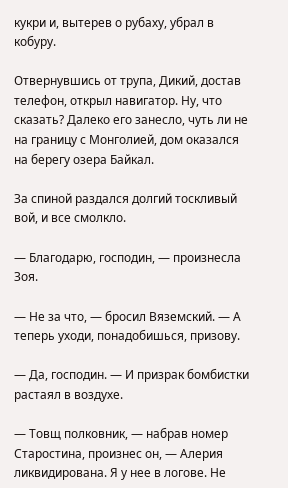кукри и, вытерев о рубаху, убрал в кобуру.

Отвернувшись от трупа, Дикий, достав телефон, открыл навигатор. Ну, что сказать? Далеко его занесло, чуть ли не на границу с Монголией, дом оказался на берегу озера Байкал.

За спиной раздался долгий тоскливый вой, и все смолкло.

— Благодарю, господин, — произнесла Зоя.

— Не за что, — бросил Вяземский. — А теперь уходи, понадобишься, призову.

— Да, господин. — И призрак бомбистки растаял в воздухе.

— Товщ полковник, — набрав номер Старостина, произнес он, — Алерия ликвидирована. Я у нее в логове. Не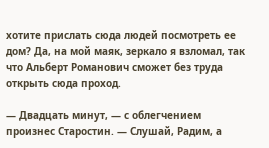хотите прислать сюда людей посмотреть ее дом? Да, на мой маяк, зеркало я взломал, так что Альберт Романович сможет без труда открыть сюда проход.

— Двадцать минут, — с облегчением произнес Старостин. — Слушай, Радим, а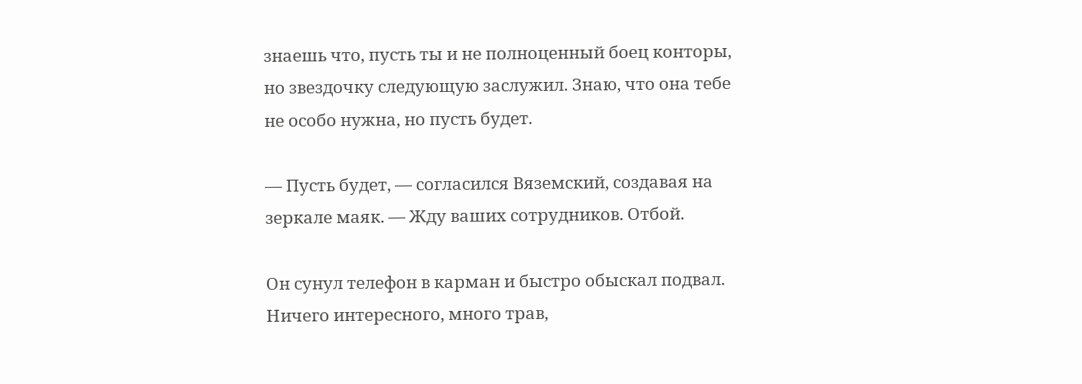знаешь что, пусть ты и не полноценный боец конторы, но звездочку следующую заслужил. Знаю, что она тебе не особо нужна, но пусть будет.

— Пусть будет, — согласился Вяземский, создавая на зеркале маяк. — Жду ваших сотрудников. Отбой.

Он сунул телефон в карман и быстро обыскал подвал. Ничего интересного, много трав,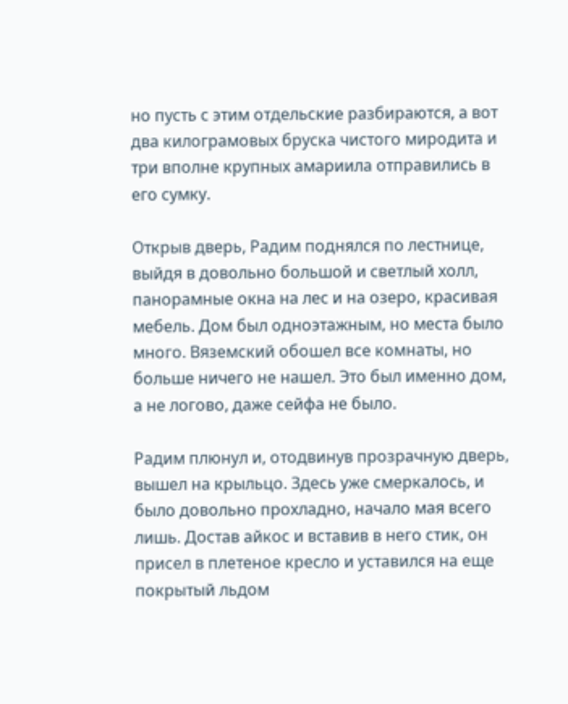но пусть с этим отдельские разбираются, а вот два килограмовых бруска чистого миродита и три вполне крупных амариила отправились в его сумку.

Открыв дверь, Радим поднялся по лестнице, выйдя в довольно большой и светлый холл, панорамные окна на лес и на озеро, красивая мебель. Дом был одноэтажным, но места было много. Вяземский обошел все комнаты, но больше ничего не нашел. Это был именно дом, а не логово, даже сейфа не было.

Радим плюнул и, отодвинув прозрачную дверь, вышел на крыльцо. Здесь уже смеркалось, и было довольно прохладно, начало мая всего лишь. Достав айкос и вставив в него стик, он присел в плетеное кресло и уставился на еще покрытый льдом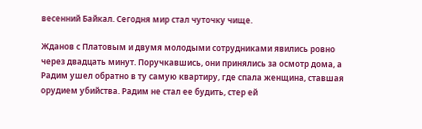весенний Байкал. Сегодня мир стал чуточку чище.

Жданов с Платовым и двумя молодыми сотрудниками явились ровно через двадцать минут. Поручкавшись, они принялись за осмотр дома, а Радим ушел обратно в ту самую квартиру, где спала женщина, ставшая орудием убийства. Радим не стал ее будить, стер ей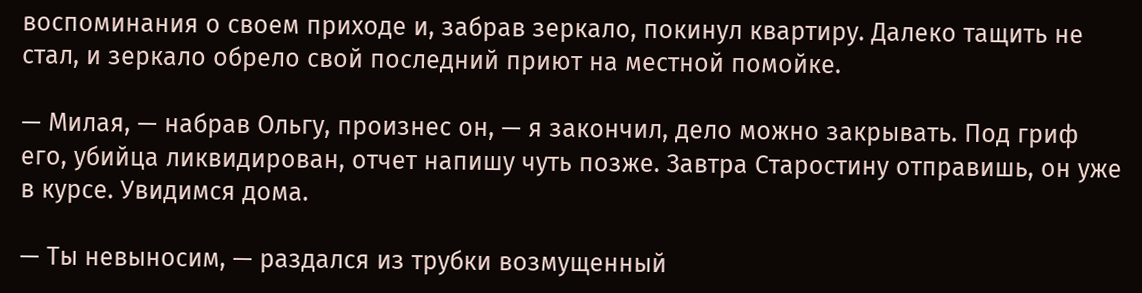воспоминания о своем приходе и, забрав зеркало, покинул квартиру. Далеко тащить не стал, и зеркало обрело свой последний приют на местной помойке.

— Милая, — набрав Ольгу, произнес он, — я закончил, дело можно закрывать. Под гриф его, убийца ликвидирован, отчет напишу чуть позже. Завтра Старостину отправишь, он уже в курсе. Увидимся дома.

— Ты невыносим, — раздался из трубки возмущенный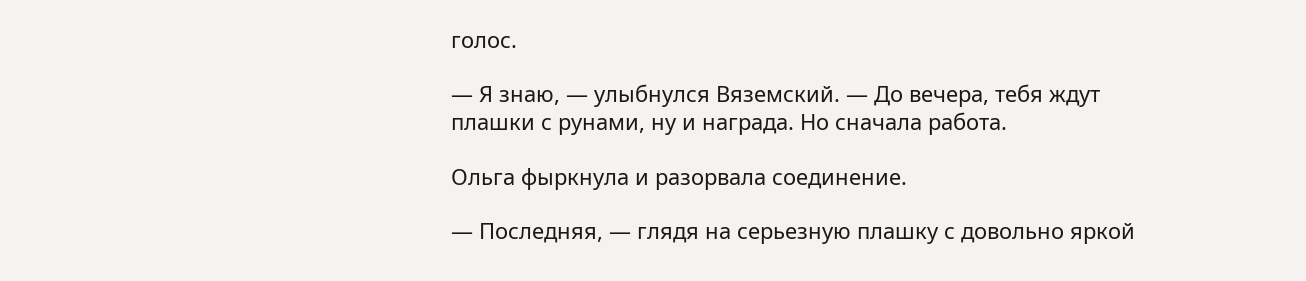голос.

— Я знаю, — улыбнулся Вяземский. — До вечера, тебя ждут плашки с рунами, ну и награда. Но сначала работа.

Ольга фыркнула и разорвала соединение.

— Последняя, — глядя на серьезную плашку с довольно яркой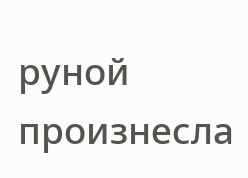руной произнесла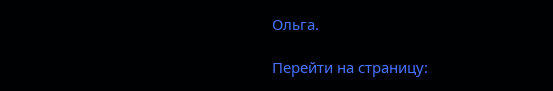Ольга.

Перейти на страницу: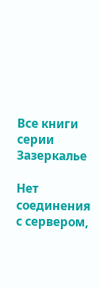Все книги серии Зазеркалье

Нет соединения с сервером,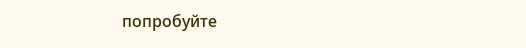попробуйте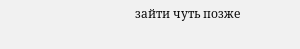зайти чуть позже